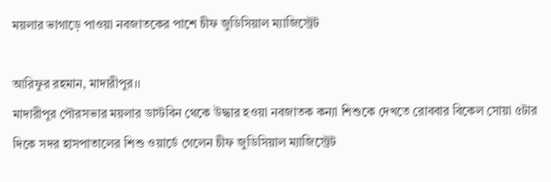ময়লার ভাগাড়ে পাওয়া নবজাতকের পাশে চীফ জুডিসিয়াল ম্যাজিস্ট্রেট

আরিফুর রহমান, মাদারীপুর।।
মাদারীপুর পৌরসভার ময়লার ডাস্টবিন থেকে উদ্ধার হওয়া নবজাতক কন্যা শিশুকে দেখতে রোববার বিকেল সোয়া ৫টার দিকে সদর হাসপাতালের শিশু ওয়ার্ডে গেলেন চীফ জুডিসিয়াল ম্যাজিস্ট্রেট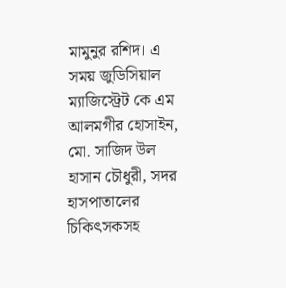মামুনুর রশিদ। এ সময় জুডিসিয়াল ম্যাজিস্ট্রেট কে এম আলমগীর হোসাইন, মো. সাজিদ উল হাসান চৌধুরী, সদর হাসপাতালের চিকিৎসকসহ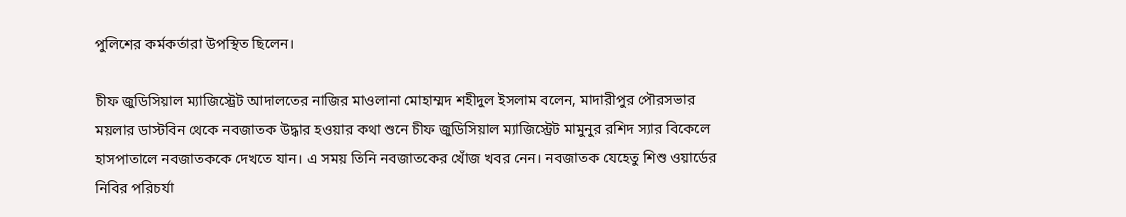পুলিশের কর্মকর্তারা উপস্থিত ছিলেন।

চীফ জুডিসিয়াল ম্যাজিস্ট্রেট আদালতের নাজির মাওলানা মোহাম্মদ শহীদুল ইসলাম বলেন, মাদারীপুর পৌরসভার ময়লার ডাস্টবিন থেকে নবজাতক উদ্ধার হওয়ার কথা শুনে চীফ জুডিসিয়াল ম্যাজিস্ট্রেট মামুনুর রশিদ স্যার বিকেলে হাসপাতালে নবজাতককে দেখতে যান। এ সময় তিনি নবজাতকের খোঁজ খবর নেন। নবজাতক যেহেতু শিশু ওয়ার্ডের নিবির পরিচর্যা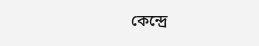কেন্দ্রে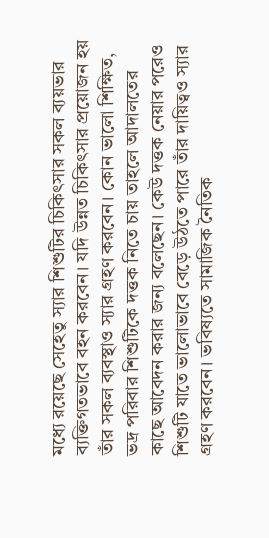মধ্যে রয়েছে সেহেতু স্যার শিশুটির চিকিৎসার সকল ব্যয়ভার ব্যক্তিগতভাবে বহন করবেন। যদি উন্নত চিকিৎসার প্রয়োজন হয় তাঁর সকল ব্যবস্থাও স্যার গ্রহণ করবেন। কোন ভালো শিক্ষিত, ভদ্র পরিবার শিশুটিকে দত্তক নিতে চায় তাহলে আদালতের কাছে আবেদন করার জন্য বলেছেন। কেউ দত্তক নেয়ার পরেও শিশুটি যাতে ভালোভাবে বেড়ে উঠতে পারে তাঁর দায়িত্বও স্যার গ্রহণ করবেন। ভবিষ্যতে সামাজিক নৈতিক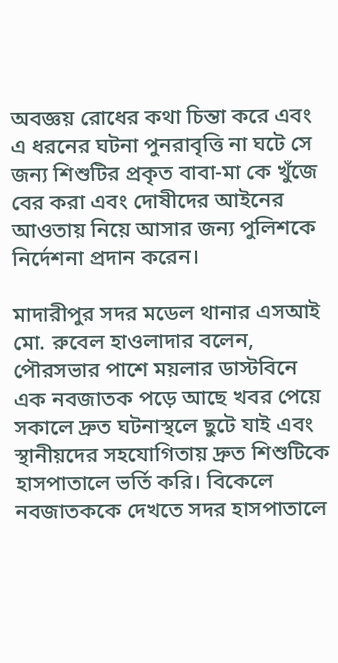অবজ্ঞয় রোধের কথা চিন্তা করে এবং এ ধরনের ঘটনা পুনরাবৃত্তি না ঘটে সে জন্য শিশুটির প্রকৃত বাবা-মা কে খুঁজে বের করা এবং দোষীদের আইনের আওতায় নিয়ে আসার জন্য পুলিশকে নির্দেশনা প্রদান করেন।

মাদারীপুর সদর মডেল থানার এসআই মো. রুবেল হাওলাদার বলেন, পৌরসভার পাশে ময়লার ডাস্টবিনে এক নবজাতক পড়ে আছে খবর পেয়ে সকালে দ্রুত ঘটনাস্থলে ছুটে যাই এবং স্থানীয়দের সহযোগিতায় দ্রুত শিশুটিকে হাসপাতালে ভর্তি করি। বিকেলে নবজাতককে দেখতে সদর হাসপাতালে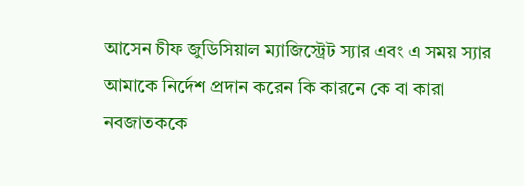আসেন চীফ জুডিসিয়াল ম্যাজিস্ট্রেট স্যার এবং এ সময় স্যার আমাকে নির্দেশ প্রদান করেন কি কারনে কে বা কারা নবজাতককে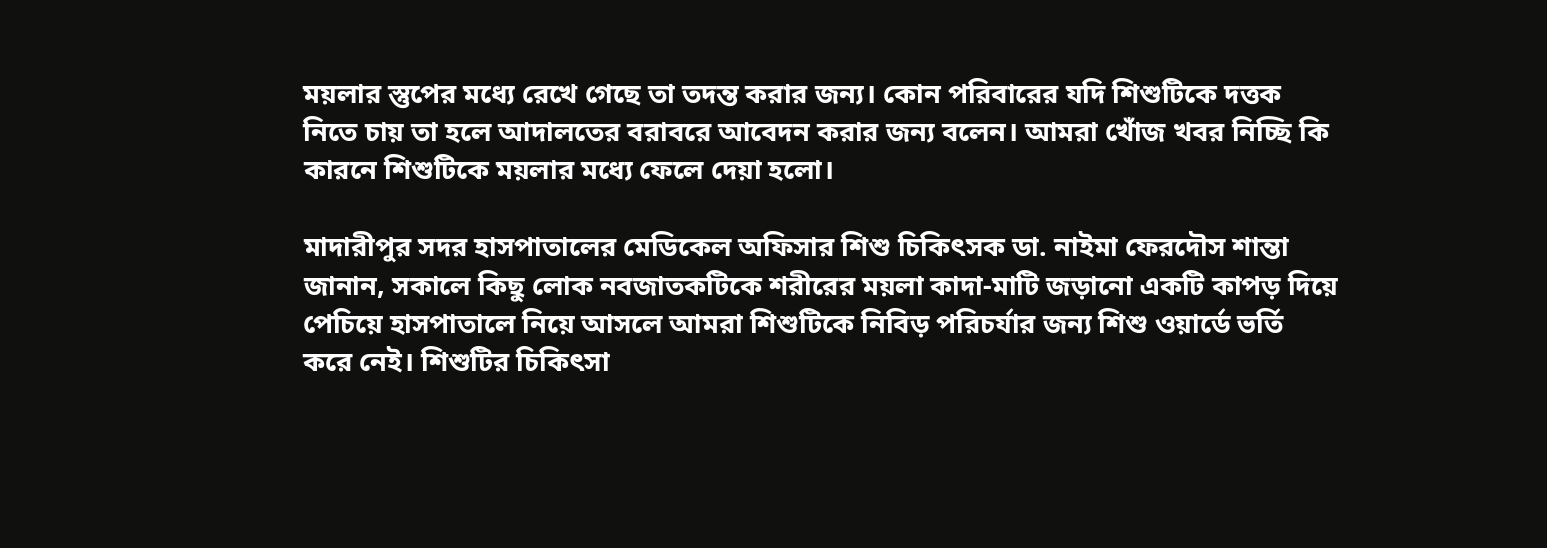ময়লার স্তুপের মধ্যে রেখে গেছে তা তদন্ত করার জন্য। কোন পরিবারের যদি শিশুটিকে দত্তক নিতে চায় তা হলে আদালতের বরাবরে আবেদন করার জন্য বলেন। আমরা খোঁজ খবর নিচ্ছি কি কারনে শিশুটিকে ময়লার মধ্যে ফেলে দেয়া হলো।

মাদারীপুর সদর হাসপাতালের মেডিকেল অফিসার শিশু চিকিৎসক ডা. নাইমা ফেরদৌস শান্তা জানান, সকালে কিছু লোক নবজাতকটিকে শরীরের ময়লা কাদা-মাটি জড়ানো একটি কাপড় দিয়ে পেচিয়ে হাসপাতালে নিয়ে আসলে আমরা শিশুটিকে নিবিড় পরিচর্যার জন্য শিশু ওয়ার্ডে ভর্তি করে নেই। শিশুটির চিকিৎসা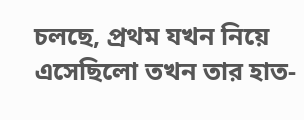চলছে, প্রথম যখন নিয়ে এসেছিলো তখন তার হাত-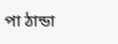পা ঠান্ডা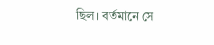ছিল। বর্তমানে সে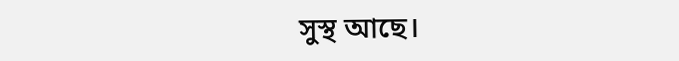সুস্থ আছে।